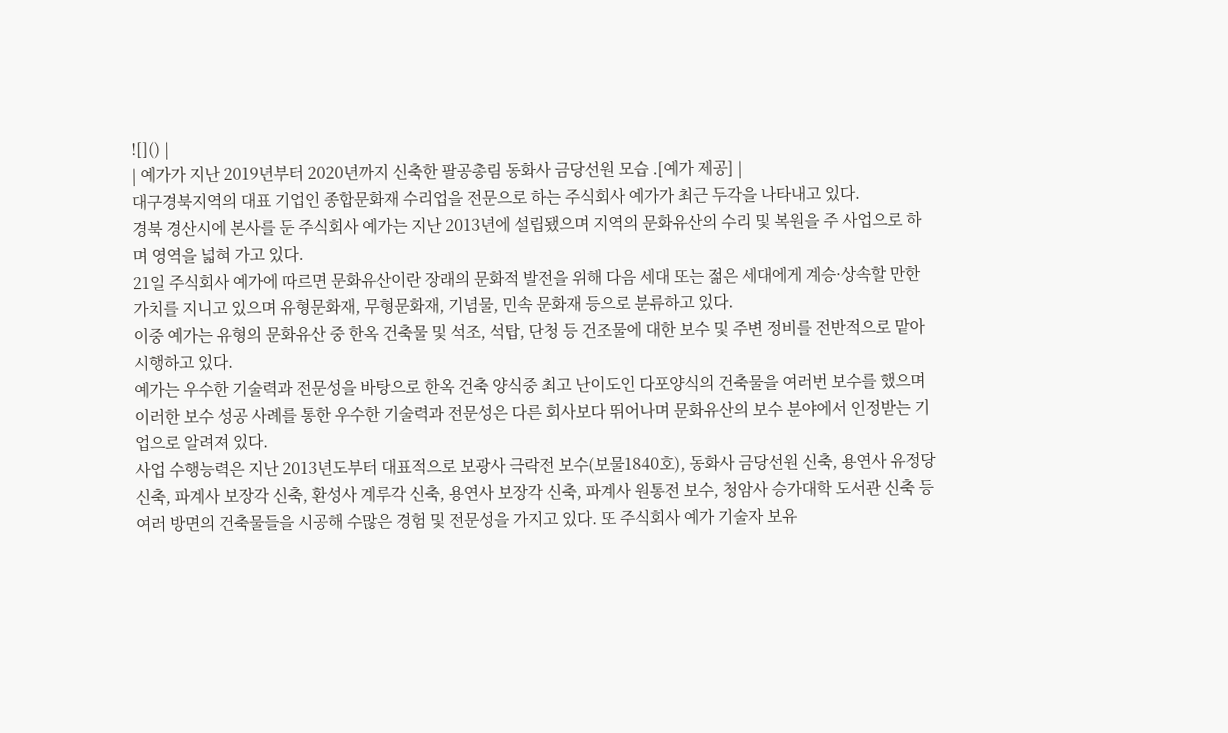![]() |
| 예가가 지난 2019년부터 2020년까지 신축한 팔공총림 동화사 금당선원 모습 .[예가 제공] |
대구경북지역의 대표 기업인 종합문화재 수리업을 전문으로 하는 주식회사 예가가 최근 두각을 나타내고 있다.
경북 경산시에 본사를 둔 주식회사 예가는 지난 2013년에 설립됐으며 지역의 문화유산의 수리 및 복원을 주 사업으로 하며 영역을 넓혀 가고 있다.
21일 주식회사 예가에 따르면 문화유산이란 장래의 문화적 발전을 위해 다음 세대 또는 젊은 세대에게 계승·상속할 만한 가치를 지니고 있으며 유형문화재, 무형문화재, 기념물, 민속 문화재 등으로 분류하고 있다.
이중 예가는 유형의 문화유산 중 한옥 건축물 및 석조, 석탑, 단청 등 건조물에 대한 보수 및 주변 정비를 전반적으로 맡아 시행하고 있다.
예가는 우수한 기술력과 전문성을 바탕으로 한옥 건축 양식중 최고 난이도인 다포양식의 건축물을 여러번 보수를 했으며 이러한 보수 성공 사례를 통한 우수한 기술력과 전문성은 다른 회사보다 뛰어나며 문화유산의 보수 분야에서 인정받는 기업으로 알려져 있다.
사업 수행능력은 지난 2013년도부터 대표적으로 보광사 극락전 보수(보물1840호), 동화사 금당선원 신축, 용연사 유정당 신축, 파계사 보장각 신축, 환성사 계루각 신축, 용연사 보장각 신축, 파계사 원통전 보수, 청암사 승가대학 도서관 신축 등 여러 방면의 건축물들을 시공해 수많은 경험 및 전문성을 가지고 있다. 또 주식회사 예가 기술자 보유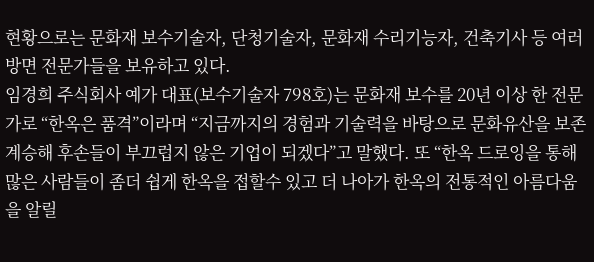현황으로는 문화재 보수기술자, 단청기술자, 문화재 수리기능자, 건축기사 등 여러 방면 전문가들을 보유하고 있다.
임경희 주식회사 예가 대표(보수기술자 798호)는 문화재 보수를 20년 이상 한 전문가로 “한옥은 품격”이라며 “지금까지의 경험과 기술력을 바탕으로 문화유산을 보존 계승해 후손들이 부끄럽지 않은 기업이 되겠다”고 말했다. 또 “한옥 드로잉을 통해 많은 사람들이 좀더 쉽게 한옥을 접할수 있고 더 나아가 한옥의 전통적인 아름다움을 알릴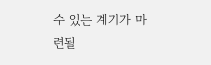수 있는 계기가 마련될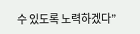수 있도록 노력하겠다”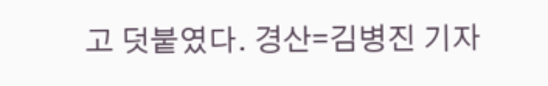고 덧붙였다. 경산=김병진 기자